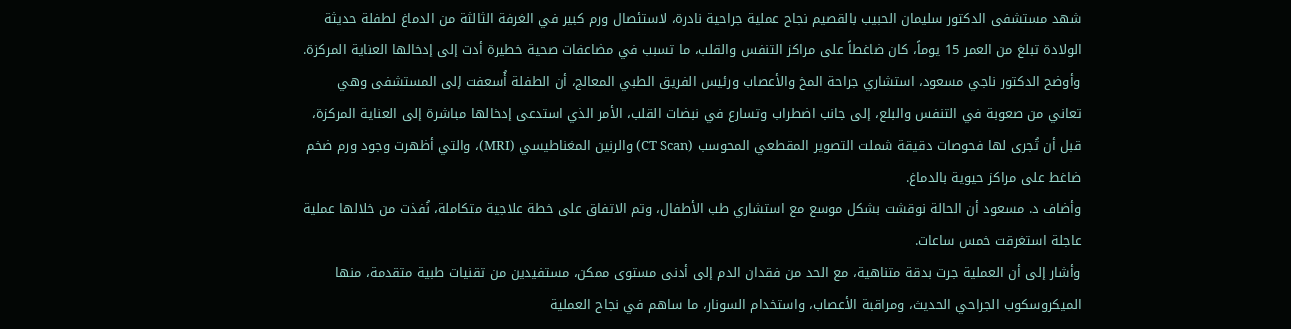شهد مستشفى الدكتور سليمان الحبيب بالقصيم نجاح عملية جراحية نادرة، لاستئصال ورم كبير في الغرفة الثالثة من الدماغ لطفلة حديثة الولادة تبلغ من العمر 15 يوماً، كان ضاغطاً على مراكز التنفس والقلب، ما تسبب في مضاعفات صحية خطيرة أدت إلى إدخالها العناية المركزة.
وأوضح الدكتور ناجي مسعود، استشاري جراحة المخ والأعصاب ورئيس الفريق الطبي المعالج، أن الطفلة أُسعفت إلى المستشفى وهي تعاني من صعوبة في التنفس والبلع، إلى جانب اضطراب وتسارع في نبضات القلب، الأمر الذي استدعى إدخالها مباشرة إلى العناية المركزة، قبل أن تُجرى لها فحوصات دقيقة شملت التصوير المقطعي المحوسب (CT Scan) والرنين المغناطيسي (MRI)، والتي أظهرت وجود ورم ضخم ضاغط على مراكز حيوية بالدماغ.
وأضاف د. مسعود أن الحالة نوقشت بشكل موسع مع استشاري طب الأطفال، وتم الاتفاق على خطة علاجية متكاملة، نُفذت من خلالها عملية عاجلة استغرقت خمس ساعات.
وأشار إلى أن العملية جرت بدقة متناهية، مع الحد من فقدان الدم إلى أدنى مستوى ممكن، مستفيدين من تقنيات طبية متقدمة، منها الميكروسكوب الجراحي الحديث، ومراقبة الأعصاب، واستخدام السونار، ما ساهم في نجاح العملية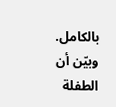بالكامل.
وبيّن أن الطفلة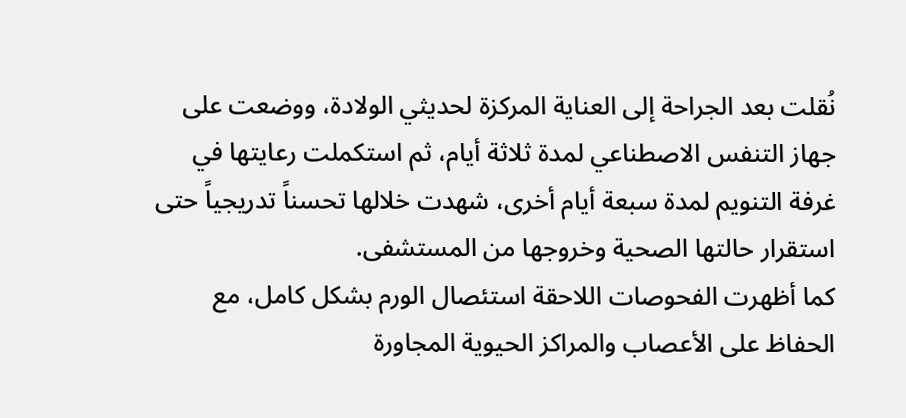نُقلت بعد الجراحة إلى العناية المركزة لحديثي الولادة، ووضعت على جهاز التنفس الاصطناعي لمدة ثلاثة أيام، ثم استكملت رعايتها في غرفة التنويم لمدة سبعة أيام أخرى، شهدت خلالها تحسناً تدريجياً حتى استقرار حالتها الصحية وخروجها من المستشفى.
كما أظهرت الفحوصات اللاحقة استئصال الورم بشكل كامل، مع الحفاظ على الأعصاب والمراكز الحيوية المجاورة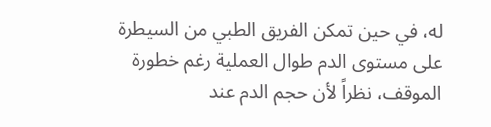له، في حين تمكن الفريق الطبي من السيطرة على مستوى الدم طوال العملية رغم خطورة الموقف، نظراً لأن حجم الدم عند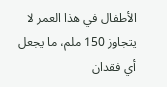الأطفال في هذا العمر لا يتجاوز 150 ملم، ما يجعل أي فقدان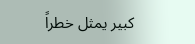كبير يمثل خطراً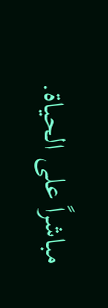مباشراً على الحياة.